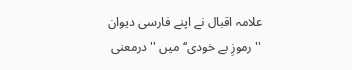علامہ اقبال نے اپنے فارسی دیوان ''رموزِ بے خودی‘‘ میں ''درمعنی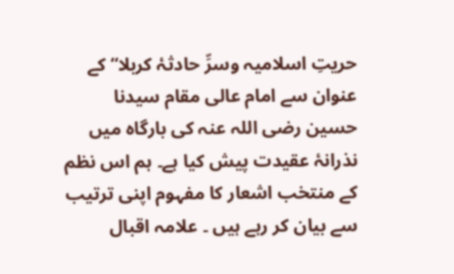حریتِ اسلامیہ وسرِّ حادثۂ کربلا‘‘ کے عنوان سے امام عالی مقام سیدنا حسین رضی اللہ عنہ کی بارگاہ میں نذرانۂ عقیدت پیش کیا ہے۔ ہم اس نظم کے منتخب اشعار کا مفہوم اپنی ترتیب سے بیان کر رہے ہیں ۔ علامہ اقبال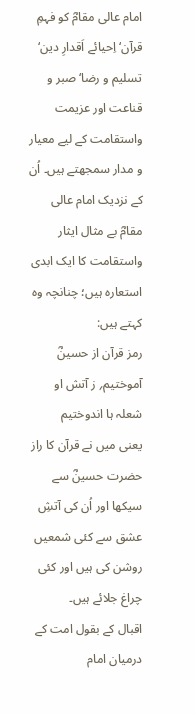امام عالی مقامؓ کو فہمِ قرآن‘ اِحیائے اَقدارِ دین‘ تسلیم و رضا‘ صبر و قناعت اور عزیمت واستقامت کے لیے معیار و مدار سمجھتے ہیں۔ اُن کے نزدیک امام عالی مقامؓ بے مثال ایثار واستقامت کا ایک ابدی استعارہ ہیں؛ چنانچہ وہ کہتے ہیں:
رمز قرآن از حسینؓ آموختیم؍ ز آتش او شعلہ ہا اندوختیم
یعنی میں نے قرآن کا راز حضرت حسینؓ سے سیکھا اور اُن کی آتشِ عشق سے کئی شمعیں روشن کی ہیں اور کئی چراغ جلائے ہیں۔
اقبال کے بقول امت کے درمیان امام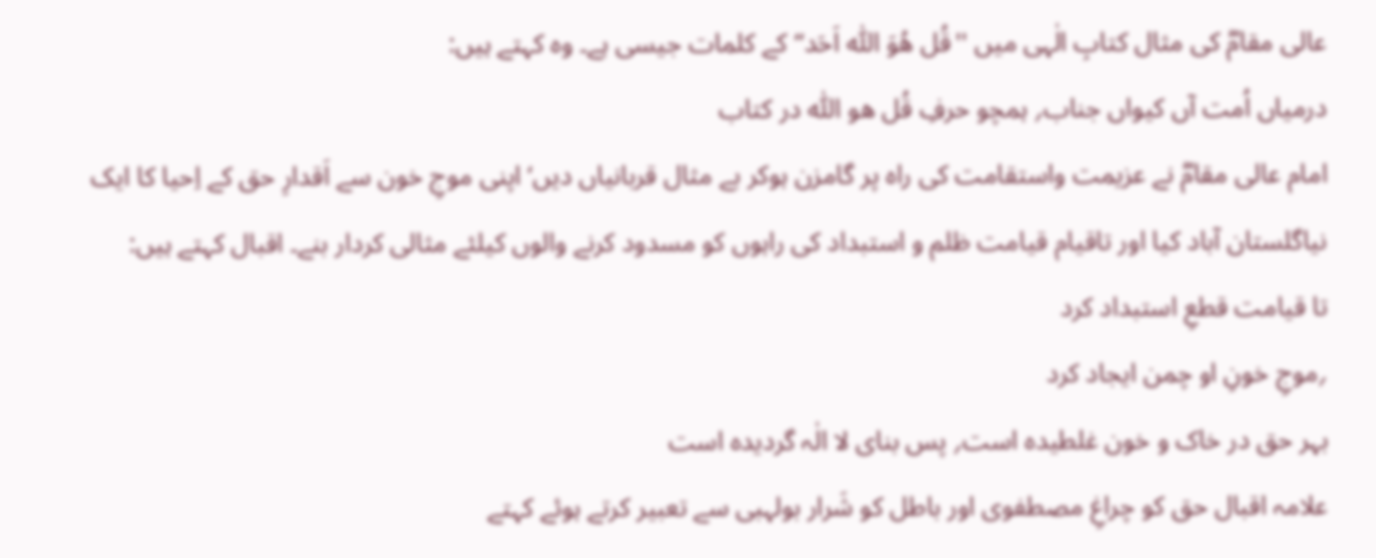عالی مقامؓ کی مثال کتابِ الٰہی میں ''قُل ھُوَ اللّٰہ اَحَد‘‘ کے کلمات جیسی ہے۔ وہ کہتے ہیں:
درمیاں اُمت آں کیواں جناب؍ ہمچو حرفِ قُل ھو اللّٰہ در کتاب
امام عالی مقامؓ نے عزیمت واستقامت کی راہ پر گامزن ہوکر بے مثال قربانیاں دیں‘ اپنی موجِ خون سے اَقدارِ حق کے اِحیا کا ایک نیاگلستان آباد کیا اور تاقیام قیامت ظلم و استبداد کی راہوں کو مسدود کرنے والوں کیلئے مثالی کردار بنے۔ اقبال کہتے ہیں:
تا قیامت قطعِ استبداد کرد
؍موجِ خونِ او چمن ایجاد کرد
بہر حق در خاک و خون غلطیدہ است؍ پس بنای لا الٰہ گردیدہ است
علامہ اقبال حق کو چراغِ مصطفوی اور باطل کو شَرار بولہبی سے تعبیر کرتے ہوئے کہتے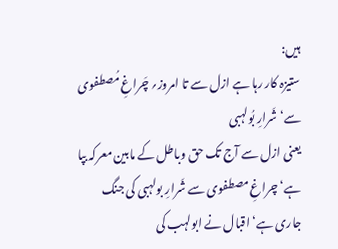ہیں:
ستیزہ کار رہا ہے ازل سے تا امروز؍ چَراغِ مُصطفوی سے‘ شَرارِ بُولہبی
یعنی ازل سے آج تک حق وباطل کے مابین معرکہ بپا ہے‘ چراغِ مصطفوی سے شَرارِ بولہبی کی جنگ جاری ہے‘ اقبال نے ابولہب کی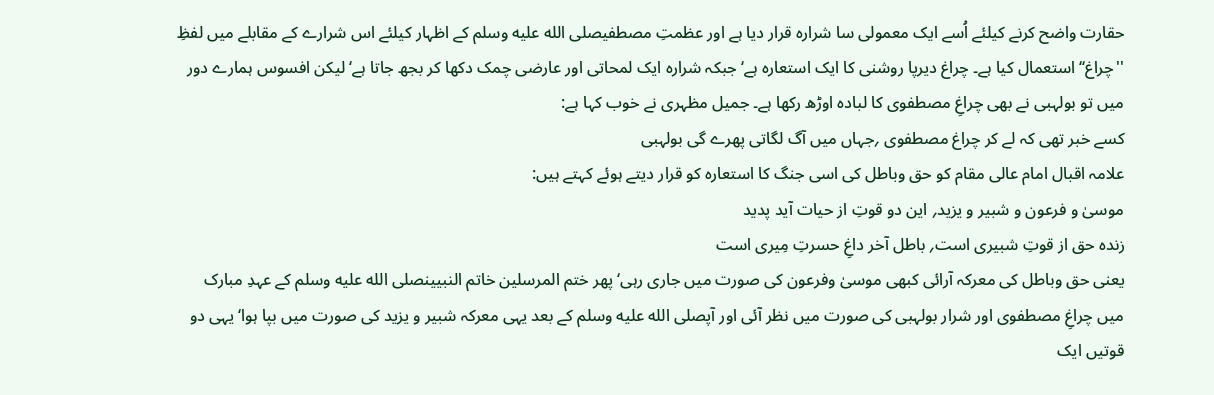حقارت واضح کرنے کیلئے اُسے ایک معمولی سا شرارہ قرار دیا ہے اور عظمتِ مصطفیصلى الله عليه وسلم کے اظہار کیلئے اس شرارے کے مقابلے میں لفظِ ''چراغ‘‘ استعمال کیا ہے۔ چراغ دیرپا روشنی کا ایک استعارہ ہے‘ جبکہ شرارہ ایک لمحاتی اور عارضی چمک دکھا کر بجھ جاتا ہے‘ لیکن افسوس ہمارے دور میں تو بولہبی نے بھی چراغِ مصطفوی کا لبادہ اوڑھ رکھا ہے۔ جمیل مظہری نے خوب کہا ہے:
کسے خبر تھی کہ لے کر چراغ مصطفوی ؍جہاں میں آگ لگاتی پھرے گی بولہبی
علامہ اقبال امام عالی مقام کو حق وباطل کی اسی جنگ کا استعارہ کو قرار دیتے ہوئے کہتے ہیں:
موسیٰ و فرعون و شبیر و یزید؍ این دو قوتِ از حیات آید پدید
زندہ حق از قوتِ شبیری است؍ باطل آخر داغِ حسرتِ مِیری است
یعنی حق وباطل کی معرکہ آرائی کبھی موسیٰ وفرعون کی صورت میں جاری رہی‘ پھر ختم المرسلین خاتم النبیینصلى الله عليه وسلم کے عہدِ مبارک میں چراغِ مصطفوی اور شرار بولہبی کی صورت میں نظر آئی اور آپصلى الله عليه وسلم کے بعد یہی معرکہ شبیر و یزید کی صورت میں بپا ہوا‘ یہی دو قوتیں ایک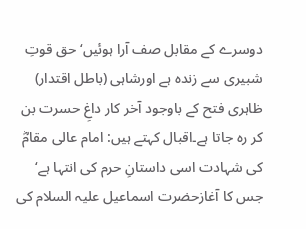دوسرے کے مقابل صف آرا ہوئیں‘ حق قوتِ شبیری سے زندہ ہے اورشاہی (باطل اقتدار) ظاہری فتح کے باوجود آخر کار داغِ حسرت بن کر رہ جاتا ہے۔اقبال کہتے ہیں: امام عالی مقامؓ کی شہادت اسی داستانِ حرم کی انتہا ہے‘ جس کا آغازحضرت اسماعیل علیہ السلام کی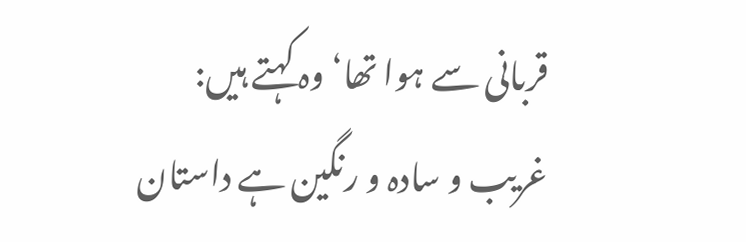قربانی سے ہوا تھا‘ وہ کہتے ہیں:
غریب و سادہ و رنگین ہے داستان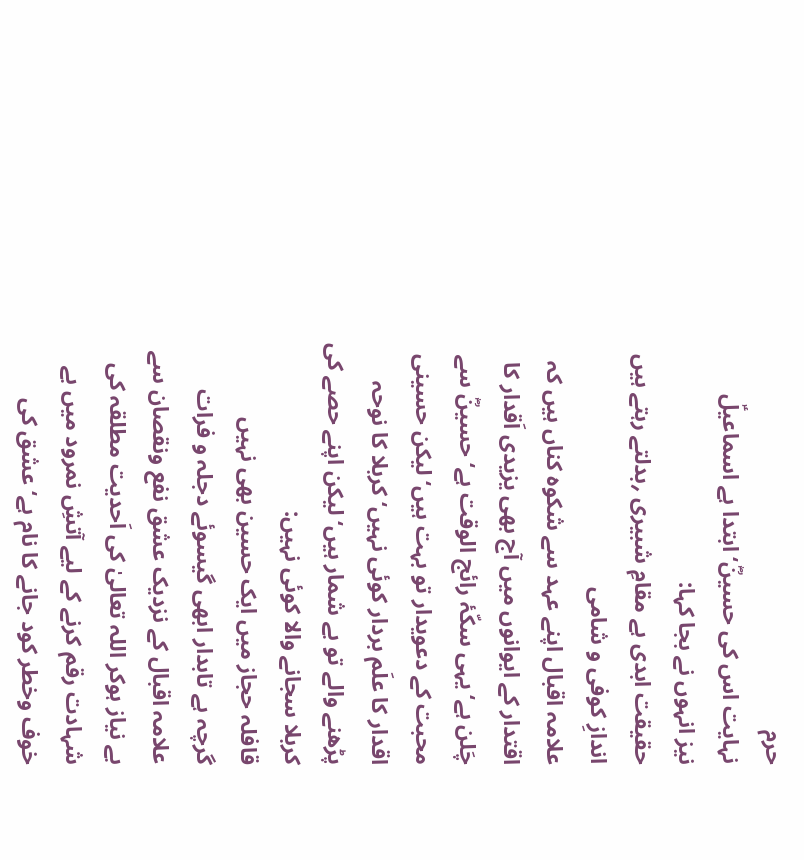حرم
نہایت اس کی حسینؓ‘ ابتدا ہے اسماعیلؑ
نیز انہوں نے بجا کہا:
حقیقت ابدی ہے مقامِ شبیری ؍بدلتے رہتے ہیں اندازِ کوفی و شامی
علامہ اقبال اپنے عہد سے شکوہ کناں ہیں کہ اقتدار کے ایوانوں میں آج بھی یزیدی اَقدار کا چَلن ہے‘ یہی سکّۂ رائج الوقت ہے‘ حسینؓ سے محبت کے دعویدار تو بہت ہیں‘ لیکن حسینی اقدار کا علَم بردار کوئی نہیں‘ کربلا کا نوحہ پڑھنے والے تو بے شمار ہیں‘ لیکن اپنے حصے کی کربلا سجانے والا کوئی نہیں:
قافلہ حجاز میں ایک حسین بھی نہیں
گرچہ ہے تابدار ابھی گیسوئے دجلہ و فرات
علامہ اقبال کے نزدیک عشق نفع ونقصان سے بے نیاز ہوکر اللہ تعالیٰ کی اَحدیت مطلقہ کی شہادت رقم کرنے کے لیے آتشِ نمرود میں بے خوف وخطر کود جانے کا نام ہے‘ عشق کی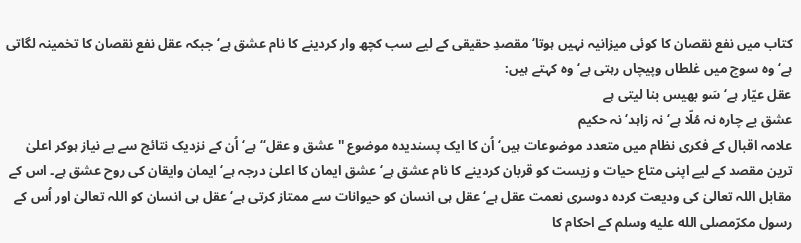کتاب میں نفع نقصان کا کوئی میزانیہ نہیں ہوتا‘ مقصدِ حقیقی کے لیے سب کچھ وار کردینے کا نام عشق ہے‘ جبکہ عقل نفع نقصان کا تخمینہ لگاتی ہے‘ وہ سوچ میں غلطاں وپیچاں رہتی ہے‘ وہ کہتے ہیں:
عقل عیّار ہے‘ سَو بھیس بنا لیتی ہے
عشق بے چارہ نہ مُلّا ہے‘ نہ زاہد‘ نہ حکیم
علامہ اقبال کے فکری نظام میں متعدد موضوعات ہیں‘ اُن کا ایک پسندیدہ موضوع ''عشق و عقل‘‘ ہے‘ اُن کے نزدیک نتائج سے بے نیاز ہوکر اعلیٰ ترین مقصد کے لیے اپنی متاع حیات و زیست کو قربان کردینے کا نام عشق ہے‘ عشق ایمان کا اعلیٰ درجہ ہے‘ ایمان وایقان کی روح عشق ہے۔ اس کے مقابل اللہ تعالیٰ کی ودیعت کردہ دوسری نعمت عقل ہے‘ عقل ہی انسان کو حیوانات سے ممتاز کرتی ہے‘ عقل ہی انسان کو اللہ تعالیٰ اور اُس کے رسول مکرّمصلى الله عليه وسلم کے احکام کا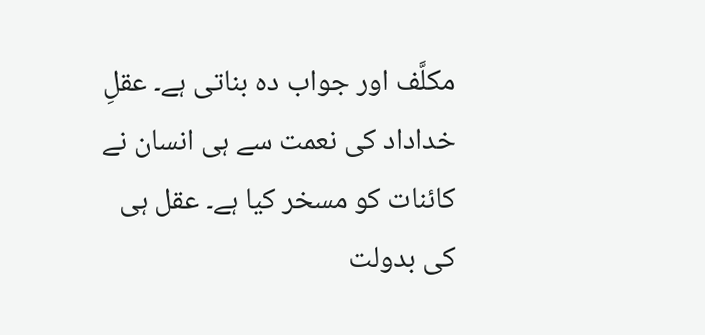مکلَّف اور جواب دہ بناتی ہے۔ عقلِ خداداد کی نعمت سے ہی انسان نے کائنات کو مسخر کیا ہے۔ عقل ہی کی بدولت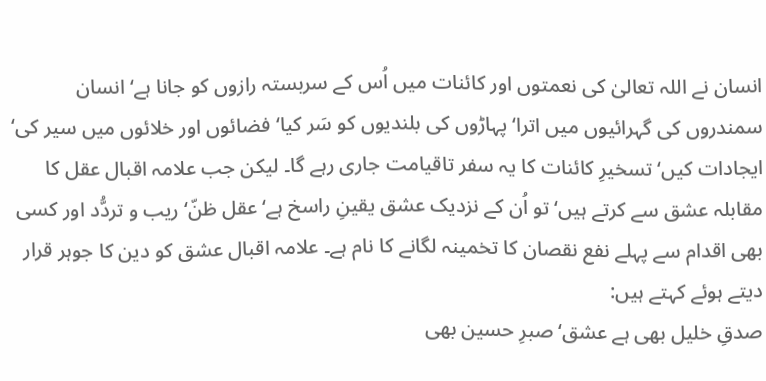انسان نے اللہ تعالیٰ کی نعمتوں اور کائنات میں اُس کے سربستہ رازوں کو جانا ہے‘ انسان سمندروں کی گہرائیوں میں اترا‘ پہاڑوں کی بلندیوں کو سَر کیا‘ فضائوں اور خلائوں میں سیر کی‘ ایجادات کیں‘ تسخیرِ کائنات کا یہ سفر تاقیامت جاری رہے گا۔ لیکن جب علامہ اقبال عقل کا مقابلہ عشق سے کرتے ہیں‘ تو اُن کے نزدیک عشق یقینِ راسخ ہے‘ عقل ظنّ‘ ریب و تردُّد اور کسی بھی اقدام سے پہلے نفع نقصان کا تخمینہ لگانے کا نام ہے۔ علامہ اقبال عشق کو دین کا جوہر قرار دیتے ہوئے کہتے ہیں:
صدقِ خلیل بھی ہے عشق‘ صبرِ حسین بھی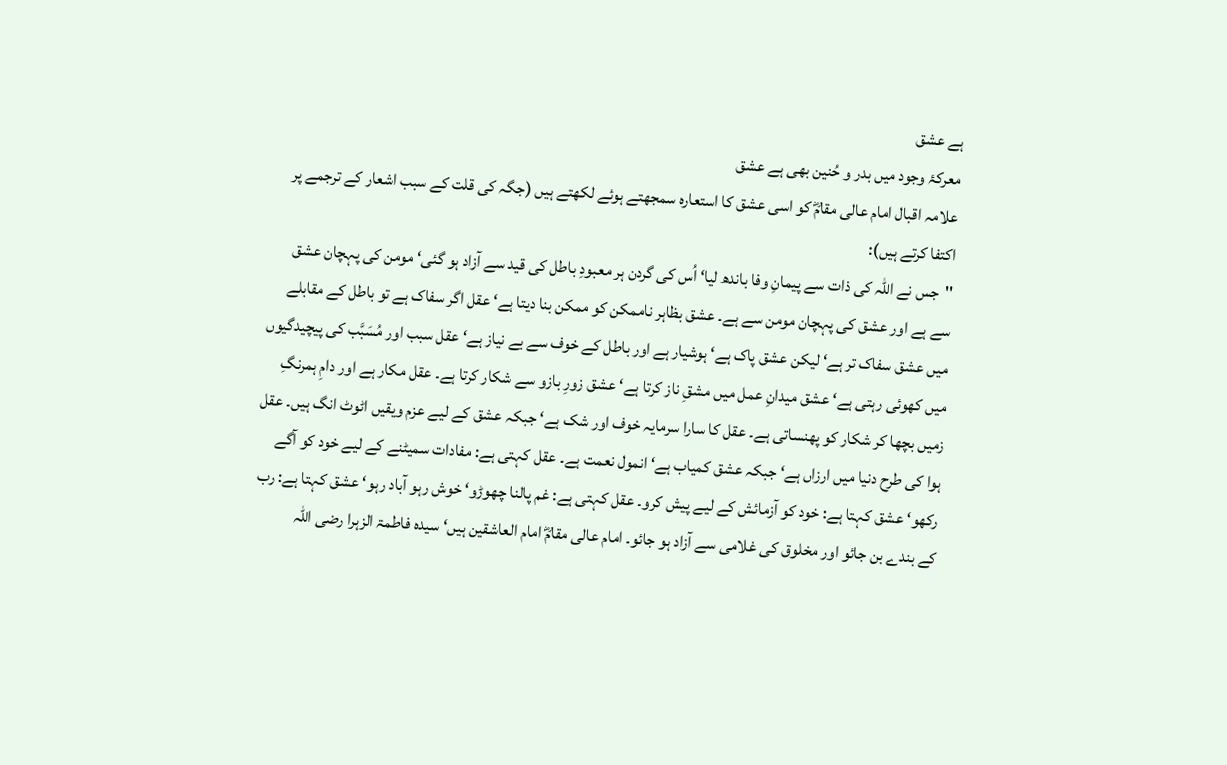ہے عشق
معرکۂ وجود میں بدر و حُنین بھی ہے عشق
علامہ اقبال امام عالی مقامؓ کو اسی عشق کا استعارہ سمجھتے ہوئے لکھتے ہیں (جگہ کی قلت کے سبب اشعار کے ترجمے پر اکتفا کرتے ہیں):
''جس نے اللہ کی ذات سے پیمانِ وفا باندھ لیا‘ اُس کی گردن ہر معبودِ باطل کی قید سے آزاد ہو گئی‘ مومن کی پہچان عشق سے ہے اور عشق کی پہچان مومن سے ہے۔ عشق بظاہر ناممکن کو ممکن بنا دیتا ہے‘ عقل اگر سفاک ہے تو باطل کے مقابلے میں عشق سفاک تر ہے‘ لیکن عشق پاک ہے‘ ہوشیار ہے اور باطل کے خوف سے بے نیاز ہے‘ عقل سبب اور مُسَبَّب کی پیچیدگیوں میں کھوئی رہتی ہے‘ عشق میدانِ عمل میں مشقِ ناز کرتا ہے‘ عشق زورِ بازو سے شکار کرتا ہے۔ عقل مکار ہے اور دامِ ہمرنگِ زمیں بچھا کر شکار کو پھنساتی ہے۔ عقل کا سارا سرمایہ خوف اور شک ہے‘ جبکہ عشق کے لیے عزم ویقیں اٹوٹ انگ ہیں۔ عقل ہوا کی طرح دنیا میں ارزاں ہے‘ جبکہ عشق کمیاب ہے‘ انمول نعمت ہے۔ عقل کہتی ہے: مفادات سمیٹنے کے لیے خود کو آگے رکھو‘ عشق کہتا ہے: خود کو آزمائش کے لیے پیش کرو۔ عقل کہتی ہے: غم پالنا چھوڑو‘ خوش رہو آباد رہو‘ عشق کہتا ہے: رب کے بندے بن جائو اور مخلوق کی غلامی سے آزاد ہو جائو۔ امام عالی مقامؓ امام العاشقین ہیں‘ سیدہ فاطمۃ الزہرا رضی اللہ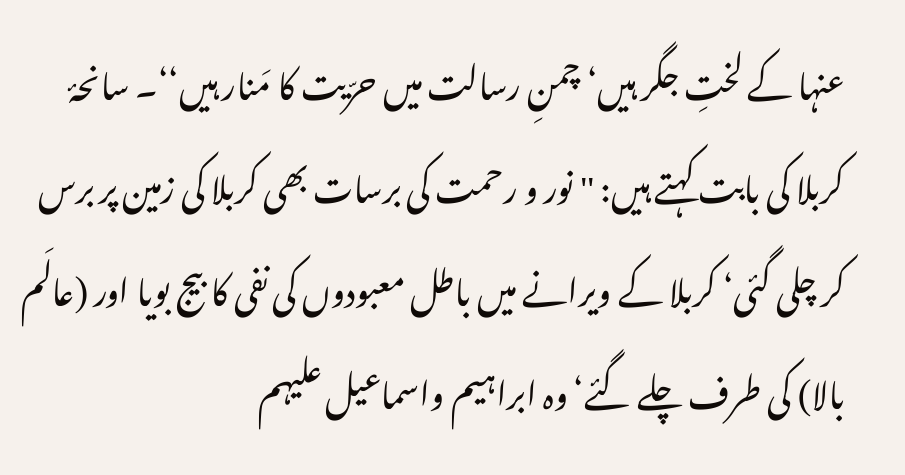عنہا کے لختِ جگر ہیں‘ چمنِ رسالت میں حرّیت کا مَنار ہیں‘‘۔ سانحۂ کربلا کی بابت کہتے ہیں: ''نور و رحمت کی برسات بھی کربلا کی زمین پر برس کر چلی گئی‘ کربلا کے ویرانے میں باطل معبودوں کی نفی کا بیج بویا اور (عالَم بالا) کی طرف چلے گئے‘وہ ابراہیم واسماعیل علیہم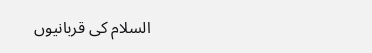السلام کی قربانیوں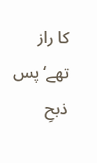کا راز تھے‘ پس ذبحِ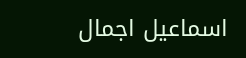اسماعیل اجمال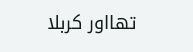تھااور کربلا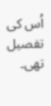اُس کی تفصیل تھی۔